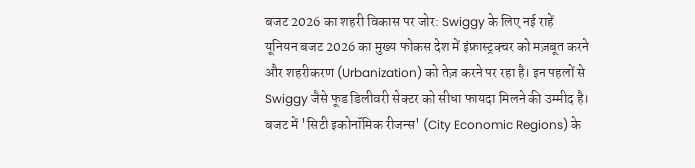बजट 2026 का शहरी विकास पर जोर: Swiggy के लिए नई राहें
यूनियन बजट 2026 का मुख्य फोकस देश में इंफ्रास्ट्रक्चर को मज़बूत करने और शहरीकरण (Urbanization) को तेज़ करने पर रहा है। इन पहलों से Swiggy जैसे फूड डिलीवरी सेक्टर को सीधा फायदा मिलने की उम्मीद है। बजट में 'सिटी इकोनॉमिक रीजन्स' (City Economic Regions) के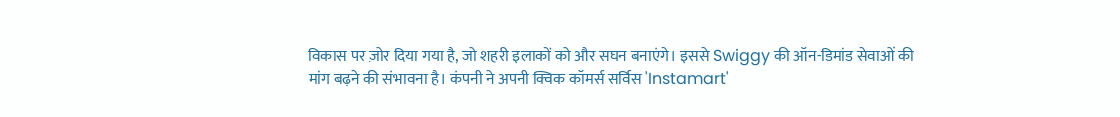विकास पर ज़ोर दिया गया है, जो शहरी इलाकों को और सघन बनाएंगे। इससे Swiggy की ऑन-डिमांड सेवाओं की मांग बढ़ने की संभावना है। कंपनी ने अपनी क्विक कॉमर्स सर्विस 'Instamart'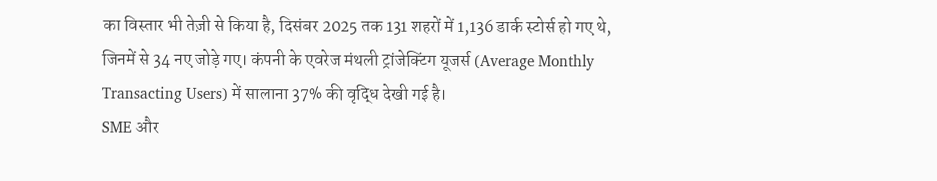का विस्तार भी तेज़ी से किया है, दिसंबर 2025 तक 131 शहरों में 1,136 डार्क स्टोर्स हो गए थे, जिनमें से 34 नए जोड़े गए। कंपनी के एवरेज मंथली ट्रांजेक्टिंग यूजर्स (Average Monthly Transacting Users) में सालाना 37% की वृद्धि देखी गई है।
SME और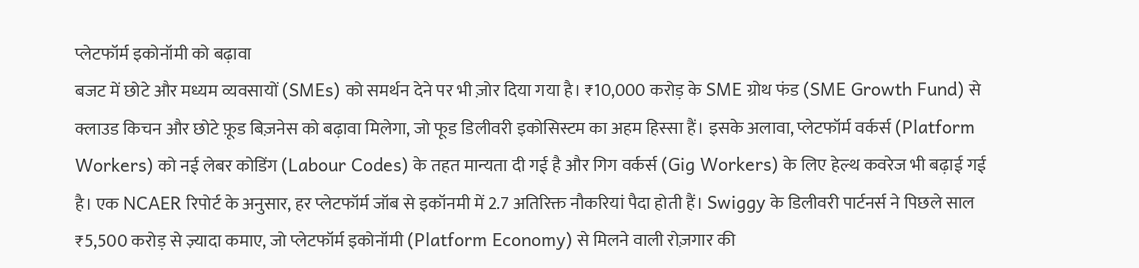प्लेटफॉर्म इकोनॉमी को बढ़ावा
बजट में छोटे और मध्यम व्यवसायों (SMEs) को समर्थन देने पर भी ज़ोर दिया गया है। ₹10,000 करोड़ के SME ग्रोथ फंड (SME Growth Fund) से क्लाउड किचन और छोटे फ़ूड बिज़नेस को बढ़ावा मिलेगा, जो फूड डिलीवरी इकोसिस्टम का अहम हिस्सा हैं। इसके अलावा, प्लेटफॉर्म वर्कर्स (Platform Workers) को नई लेबर कोडिंग (Labour Codes) के तहत मान्यता दी गई है और गिग वर्कर्स (Gig Workers) के लिए हेल्थ कवरेज भी बढ़ाई गई है। एक NCAER रिपोर्ट के अनुसार, हर प्लेटफॉर्म जॉब से इकॉनमी में 2.7 अतिरिक्त नौकरियां पैदा होती हैं। Swiggy के डिलीवरी पार्टनर्स ने पिछले साल ₹5,500 करोड़ से ज़्यादा कमाए, जो प्लेटफॉर्म इकोनॉमी (Platform Economy) से मिलने वाली रोज़गार की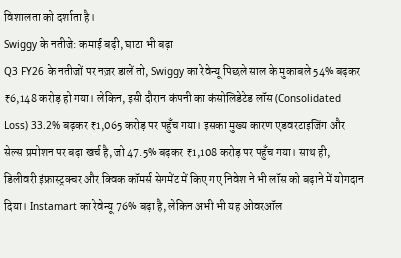विशालता को दर्शाता है।
Swiggy के नतीजे: कमाई बढ़ी, घाटा भी बढ़ा
Q3 FY26 के नतीजों पर नज़र डालें तो, Swiggy का रेवेन्यू पिछले साल के मुकाबले 54% बढ़कर ₹6,148 करोड़ हो गया। लेकिन, इसी दौरान कंपनी का कंसोलिडेटेड लॉस (Consolidated Loss) 33.2% बढ़कर ₹1,065 करोड़ पर पहुँच गया। इसका मुख्य कारण एडवरटाइजिंग और सेल्स प्रमोशन पर बढ़ा खर्च है, जो 47.5% बढ़कर ₹1,108 करोड़ पर पहुँच गया। साथ ही, डिलीवरी इंफ्रास्ट्रक्चर और क्विक कॉमर्स सेगमेंट में किए गए निवेश ने भी लॉस को बढ़ाने में योगदान दिया। Instamart का रेवेन्यू 76% बढ़ा है, लेकिन अभी भी यह ओवरऑल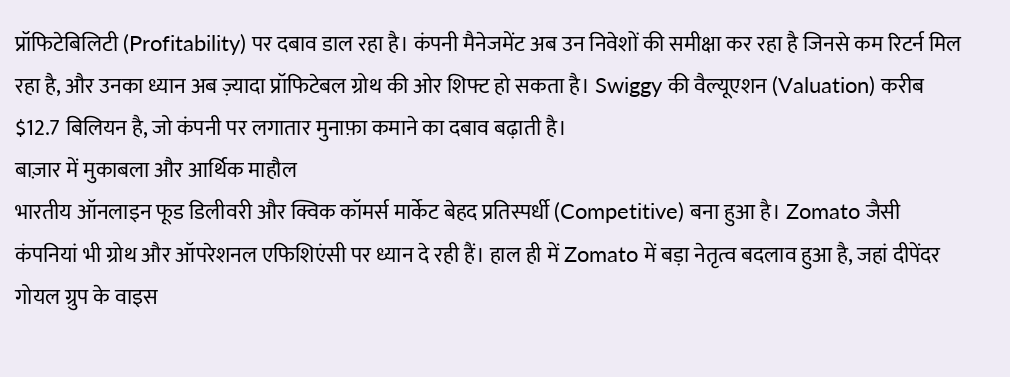प्रॉफिटेबिलिटी (Profitability) पर दबाव डाल रहा है। कंपनी मैनेजमेंट अब उन निवेशों की समीक्षा कर रहा है जिनसे कम रिटर्न मिल रहा है, और उनका ध्यान अब ज़्यादा प्रॉफिटेबल ग्रोथ की ओर शिफ्ट हो सकता है। Swiggy की वैल्यूएशन (Valuation) करीब $12.7 बिलियन है, जो कंपनी पर लगातार मुनाफ़ा कमाने का दबाव बढ़ाती है।
बाज़ार में मुकाबला और आर्थिक माहौल
भारतीय ऑनलाइन फूड डिलीवरी और क्विक कॉमर्स मार्केट बेहद प्रतिस्पर्धी (Competitive) बना हुआ है। Zomato जैसी कंपनियां भी ग्रोथ और ऑपरेशनल एफिशिएंसी पर ध्यान दे रही हैं। हाल ही में Zomato में बड़ा नेतृत्व बदलाव हुआ है, जहां दीपेंदर गोयल ग्रुप के वाइस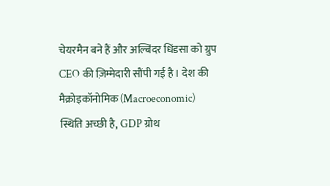चेयरमैन बने हैं और अल्बिंदर धिंडसा को ग्रुप CEO की ज़िम्मेदारी सौंपी गई है। देश की मैक्रोइकॉनोमिक (Macroeconomic) स्थिति अच्छी है, GDP ग्रोथ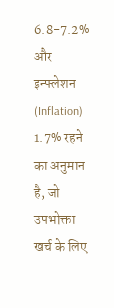6.8-7.2% और इन्फ्लेशन (Inflation) 1.7% रहने का अनुमान है, जो उपभोक्ता खर्च के लिए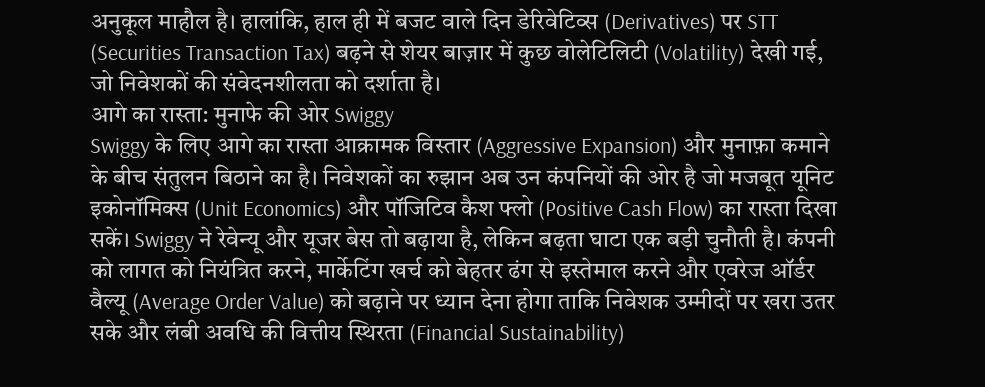अनुकूल माहौल है। हालांकि, हाल ही में बजट वाले दिन डेरिवेटिव्स (Derivatives) पर STT (Securities Transaction Tax) बढ़ने से शेयर बाज़ार में कुछ वोलेटिलिटी (Volatility) देखी गई, जो निवेशकों की संवेदनशीलता को दर्शाता है।
आगे का रास्ता: मुनाफे की ओर Swiggy
Swiggy के लिए आगे का रास्ता आक्रामक विस्तार (Aggressive Expansion) और मुनाफ़ा कमाने के बीच संतुलन बिठाने का है। निवेशकों का रुझान अब उन कंपनियों की ओर है जो मजबूत यूनिट इकोनॉमिक्स (Unit Economics) और पॉजिटिव कैश फ्लो (Positive Cash Flow) का रास्ता दिखा सकें। Swiggy ने रेवेन्यू और यूजर बेस तो बढ़ाया है, लेकिन बढ़ता घाटा एक बड़ी चुनौती है। कंपनी को लागत को नियंत्रित करने, मार्केटिंग खर्च को बेहतर ढंग से इस्तेमाल करने और एवरेज ऑर्डर वैल्यू (Average Order Value) को बढ़ाने पर ध्यान देना होगा ताकि निवेशक उम्मीदों पर खरा उतर सके और लंबी अवधि की वित्तीय स्थिरता (Financial Sustainability)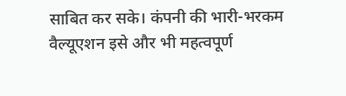साबित कर सके। कंपनी की भारी-भरकम वैल्यूएशन इसे और भी महत्वपूर्ण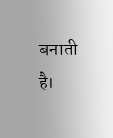बनाती है।